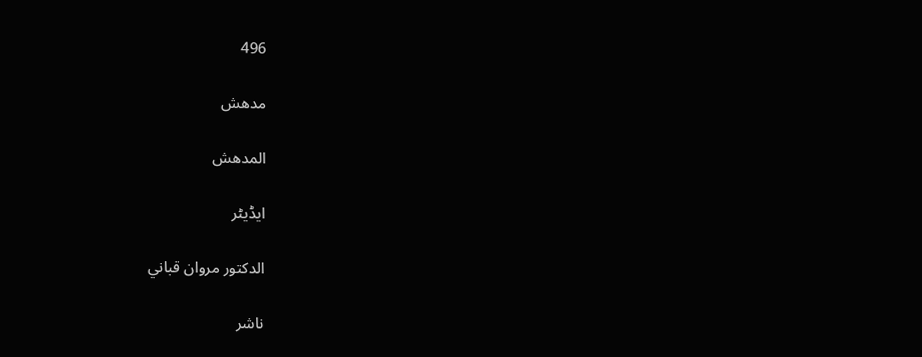496

مدهش

المدهش

ایڈیٹر

الدكتور مروان قباني

ناشر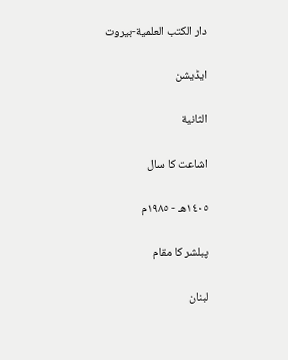دار الكتب العلمية-بيروت

ایڈیشن

الثانية

اشاعت کا سال

١٤٠٥هـ - ١٩٨٥م

پبلشر کا مقام

لبنان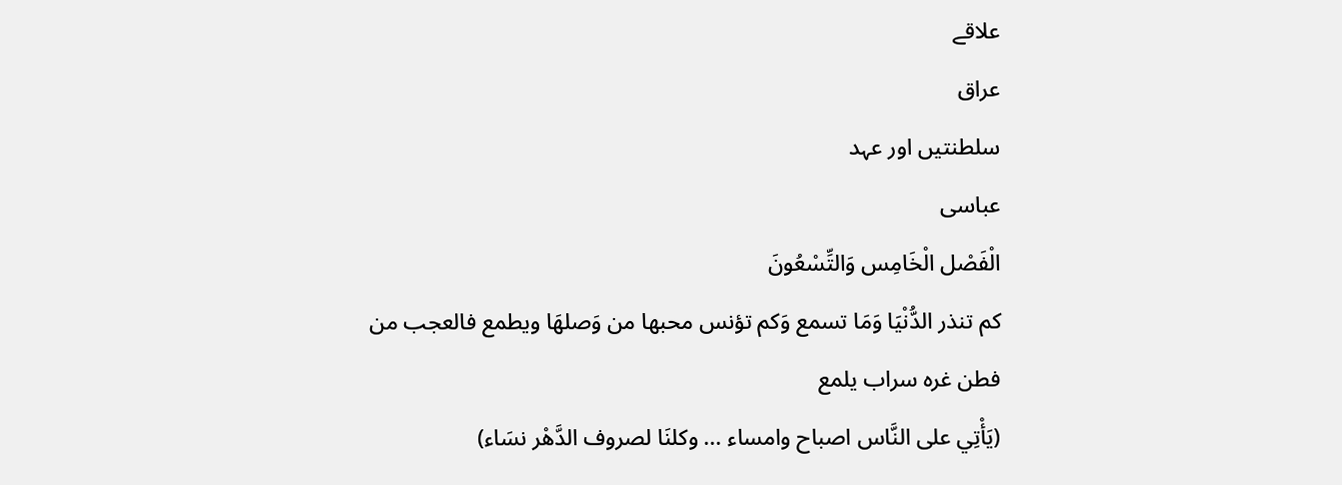علاقے
عراق
سلطنتیں اور عہد
عباسی
الْفَصْل الْخَامِس وَالتِّسْعُونَ
كم تنذر الدُّنْيَا وَمَا تسمع وَكم تؤنس محبها من وَصلهَا ويطمع فالعجب من فطن غره سراب يلمع
(يَأْتِي على النَّاس اصباح وامساء ... وكلنَا لصروف الدَّهْر نسَاء)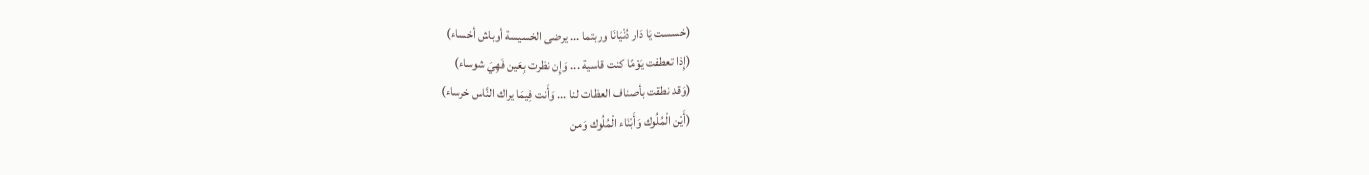(خسست يَا دَار دُنْيَانَا وربتما ... يرضى الخسيسة أوباش أخساء)
(إِذا تعطفت يَوْمًا كنت قاسية ... وَإِن نظرت بِعَين فَهِيَ شوساء)
(وَقد نطقت بأصناف العظات لنا ... وَأَنت فِيمَا يراك النَّاس خرساء)
(أَيْن الْمُلُوك وَأَبْنَاء الْمُلُوك وَمن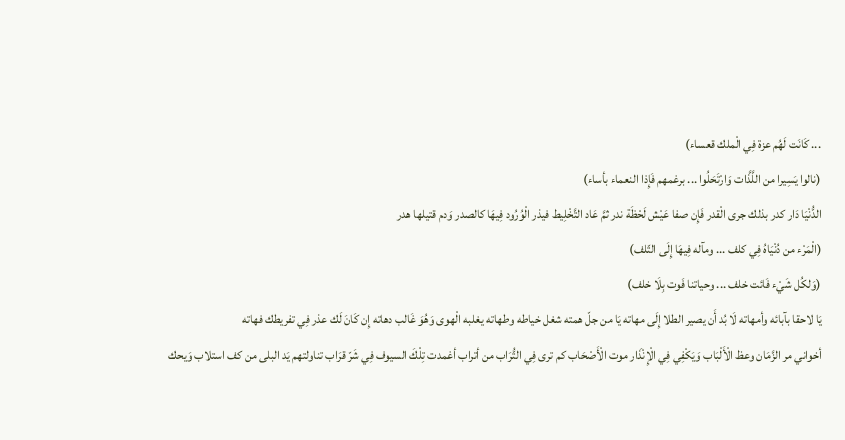... كَانَت لَهُم عزة فِي الْملك قعساء)
(نالوا يَسِيرا من اللَّذَّات وَارْتَحَلُوا ... برغمهم فَإِذا النعماء بأساء)
الدُّنْيَا دَار كدر بذلك جرى الْقدر فَإِن صفا عَيْش لَحْظَة ندر ثمَّ عَاد التَّخْلِيط فيذر الْوُرُود فِيهَا كالصدر وَدم قتيلها هدر
(الْمَرْء من دُنْيَاهُ فِي كلف ... ومآله فِيهَا إِلَى التّلف)
(وَلكُل شَيْء فَائت خلف ... وحياتنا فَوت بِلَا خلف)
يَا لاحقا بآبائه وأمهاته لَا بُد أَن يصير الطلا إِلَى مهاته يَا من جلّ همته شغل خياطه وطهاته يغلبه الْهوى وَهُوَ غَالب دهاته إِن كَانَ لَك عذر فِي تفريطك فهاته
أخواني مر الزَّمَان وعظ الْأَلْبَاب وَيَكْفِي فِي الْإِنْذَار موت الْأَصْحَاب كم ترى فِي التُّرَاب من أتراب أغمدت تِلْكَ السيوف فِي شَرّ قرَاب تناولتهم يَد البلى من كف استلاب وَيحك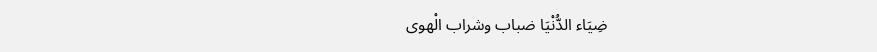ضِيَاء الدُّنْيَا ضباب وشراب الْهوى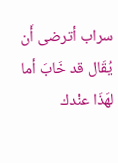سراب أترضى أَن يُقَال قد خَابَ أما لهَذَا عنْدك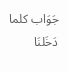جَوَاب كلما دَخَلنَا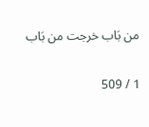من بَاب خرجت من بَاب

1 / 509